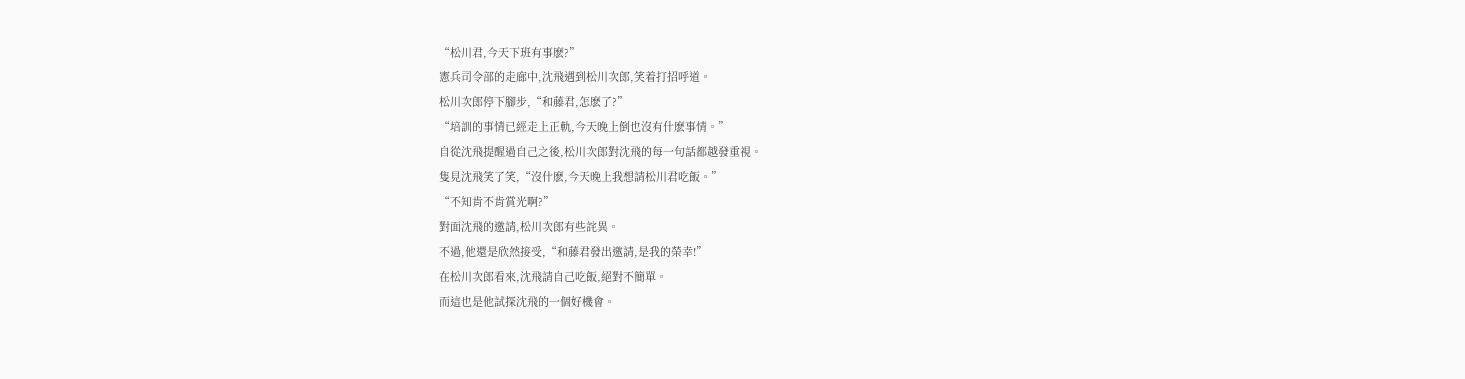“松川君,今天下班有事麽?”
憲兵司令部的走廊中,沈飛遇到松川次郎,笑着打招呼道。
松川次郎停下腳步,“和藤君,怎麽了?”
“培訓的事情已經走上正軌,今天晚上倒也沒有什麽事情。”
自從沈飛提醒過自己之後,松川次郎對沈飛的每一句話都越發重視。
隻見沈飛笑了笑,“沒什麽,今天晚上我想請松川君吃飯。”
“不知肯不肯賞光啊?”
對面沈飛的邀請,松川次郎有些詫異。
不過,他還是欣然接受,“和藤君發出邀請,是我的榮幸!”
在松川次郎看來,沈飛請自己吃飯,絕對不簡單。
而這也是他試探沈飛的一個好機會。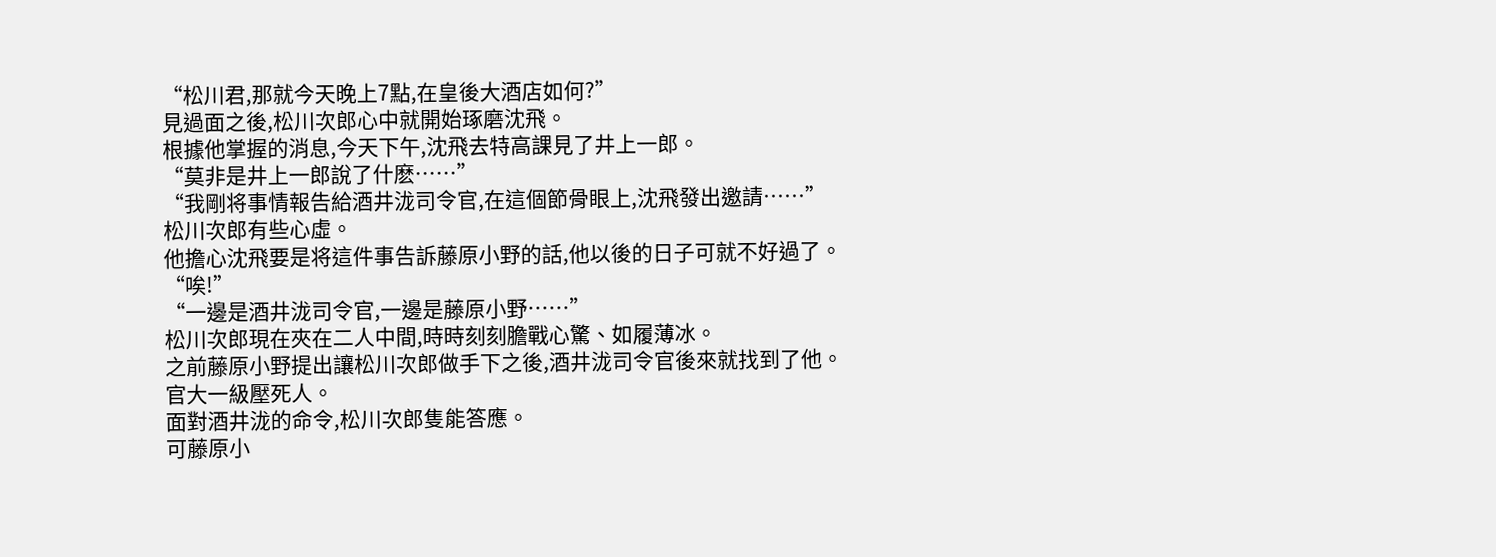“松川君,那就今天晚上7點,在皇後大酒店如何?”
見過面之後,松川次郎心中就開始琢磨沈飛。
根據他掌握的消息,今天下午,沈飛去特高課見了井上一郎。
“莫非是井上一郎說了什麽……”
“我剛将事情報告給酒井泷司令官,在這個節骨眼上,沈飛發出邀請……”
松川次郎有些心虛。
他擔心沈飛要是将這件事告訴藤原小野的話,他以後的日子可就不好過了。
“唉!”
“一邊是酒井泷司令官,一邊是藤原小野……”
松川次郎現在夾在二人中間,時時刻刻膽戰心驚、如履薄冰。
之前藤原小野提出讓松川次郎做手下之後,酒井泷司令官後來就找到了他。
官大一級壓死人。
面對酒井泷的命令,松川次郎隻能答應。
可藤原小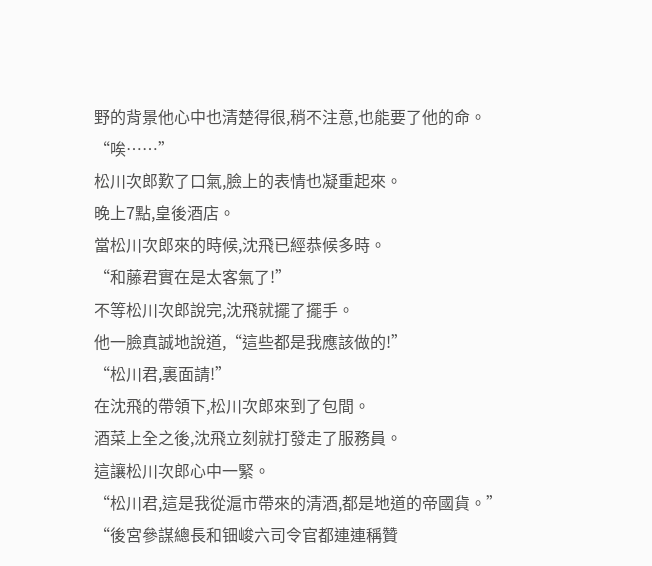野的背景他心中也清楚得很,稍不注意,也能要了他的命。
“唉……”
松川次郎歎了口氣,臉上的表情也凝重起來。
晚上7點,皇後酒店。
當松川次郎來的時候,沈飛已經恭候多時。
“和藤君實在是太客氣了!”
不等松川次郎說完,沈飛就擺了擺手。
他一臉真誠地說道,“這些都是我應該做的!”
“松川君,裏面請!”
在沈飛的帶領下,松川次郎來到了包間。
酒菜上全之後,沈飛立刻就打發走了服務員。
這讓松川次郎心中一緊。
“松川君,這是我從滬市帶來的清酒,都是地道的帝國貨。”
“後宮參謀總長和钿峻六司令官都連連稱贊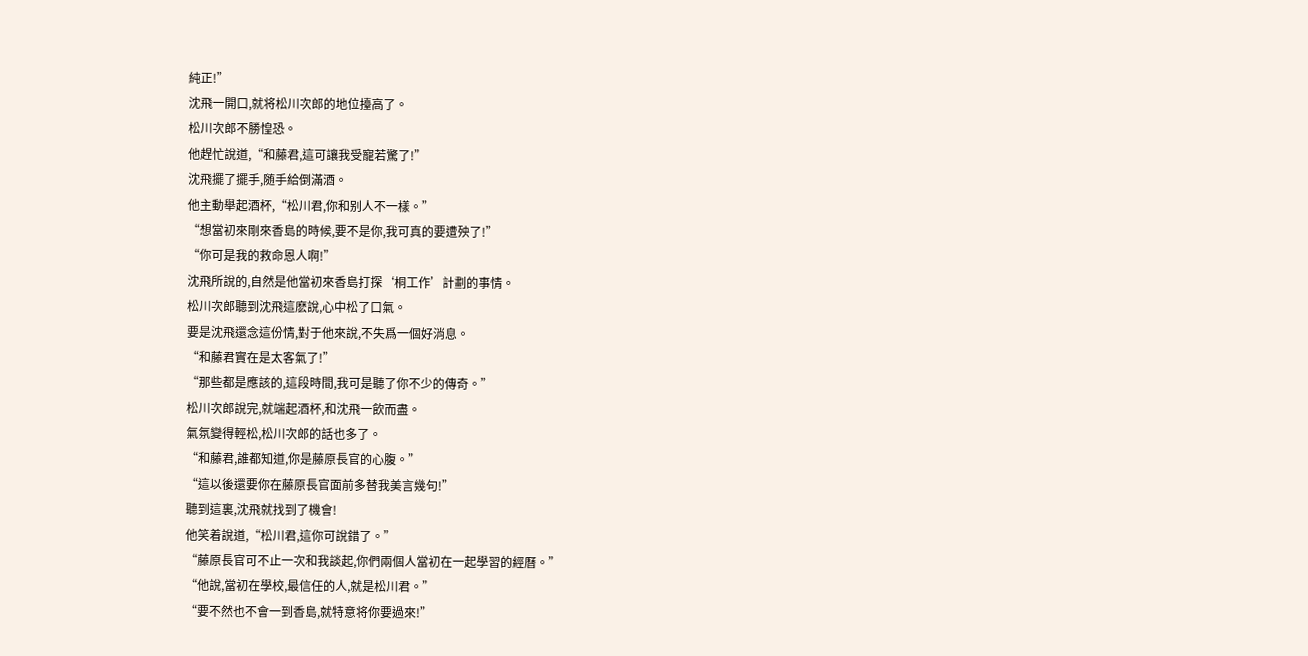純正!”
沈飛一開口,就将松川次郎的地位擡高了。
松川次郎不勝惶恐。
他趕忙說道,“和藤君,這可讓我受寵若驚了!”
沈飛擺了擺手,随手給倒滿酒。
他主動舉起酒杯,“松川君,你和别人不一樣。”
“想當初來剛來香島的時候,要不是你,我可真的要遭殃了!”
“你可是我的救命恩人啊!”
沈飛所說的,自然是他當初來香島打探‘桐工作’計劃的事情。
松川次郎聽到沈飛這麽說,心中松了口氣。
要是沈飛還念這份情,對于他來說,不失爲一個好消息。
“和藤君實在是太客氣了!”
“那些都是應該的,這段時間,我可是聽了你不少的傳奇。”
松川次郎說完,就端起酒杯,和沈飛一飲而盡。
氣氛變得輕松,松川次郎的話也多了。
“和藤君,誰都知道,你是藤原長官的心腹。”
“這以後還要你在藤原長官面前多替我美言幾句!”
聽到這裏,沈飛就找到了機會!
他笑着說道,“松川君,這你可說錯了。”
“藤原長官可不止一次和我談起,你們兩個人當初在一起學習的經曆。”
“他說,當初在學校,最信任的人,就是松川君。”
“要不然也不會一到香島,就特意将你要過來!”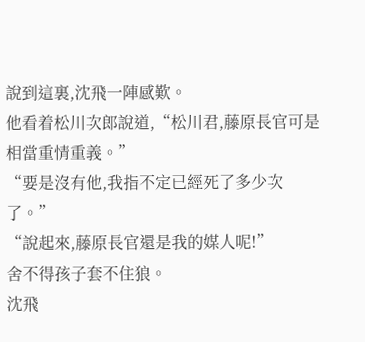說到這裏,沈飛一陣感歎。
他看着松川次郎說道,“松川君,藤原長官可是相當重情重義。”
“要是沒有他,我指不定已經死了多少次了。”
“說起來,藤原長官還是我的媒人呢!”
舍不得孩子套不住狼。
沈飛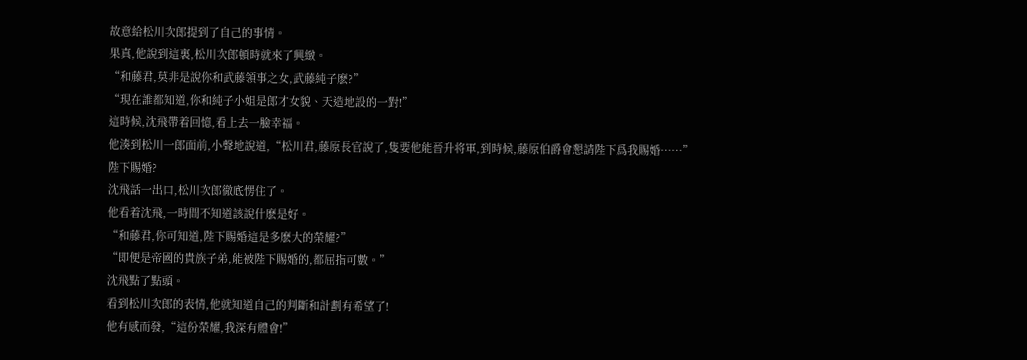故意給松川次郎提到了自己的事情。
果真,他說到這裏,松川次郎頓時就來了興緻。
“和藤君,莫非是說你和武藤領事之女,武藤純子麽?”
“現在誰都知道,你和純子小姐是郎才女貌、天造地設的一對!”
這時候,沈飛帶着回憶,看上去一臉幸福。
他湊到松川一郎面前,小聲地說道,“松川君,藤原長官說了,隻要他能晉升将軍,到時候,藤原伯爵會懇請陛下爲我賜婚……”
陛下賜婚?
沈飛話一出口,松川次郎徹底愣住了。
他看着沈飛,一時間不知道該說什麽是好。
“和藤君,你可知道,陛下賜婚這是多麽大的榮耀?”
“即便是帝國的貴族子弟,能被陛下賜婚的,都屈指可數。”
沈飛點了點頭。
看到松川次郎的表情,他就知道自己的判斷和計劃有希望了!
他有感而發,“這份榮耀,我深有體會!”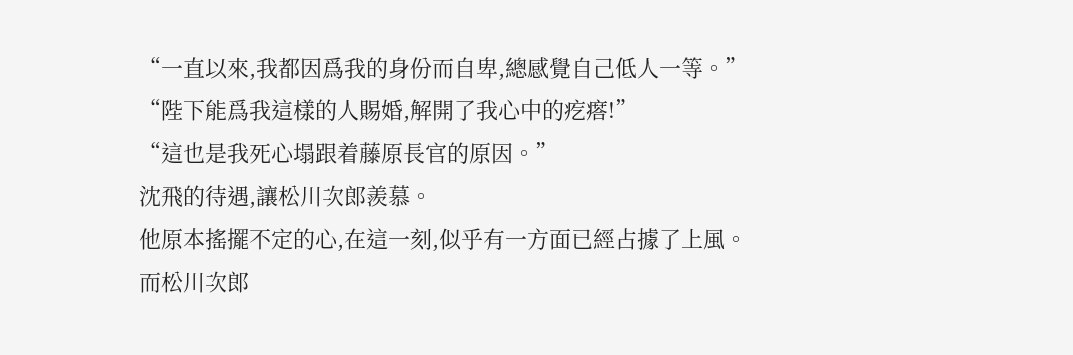“一直以來,我都因爲我的身份而自卑,總感覺自己低人一等。”
“陛下能爲我這樣的人賜婚,解開了我心中的疙瘩!”
“這也是我死心塌跟着藤原長官的原因。”
沈飛的待遇,讓松川次郎羨慕。
他原本搖擺不定的心,在這一刻,似乎有一方面已經占據了上風。
而松川次郎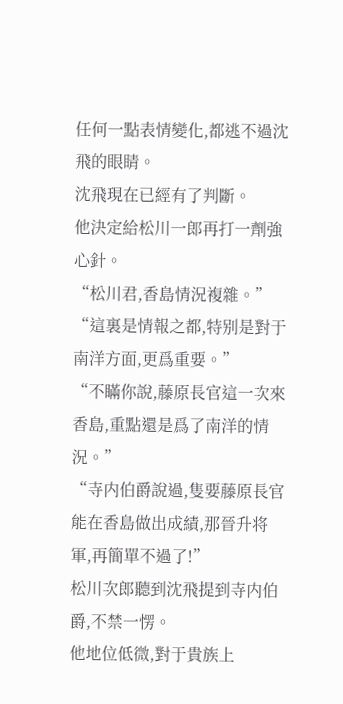任何一點表情變化,都逃不過沈飛的眼睛。
沈飛現在已經有了判斷。
他決定給松川一郎再打一劑強心針。
“松川君,香島情況複雜。”
“這裏是情報之都,特别是對于南洋方面,更爲重要。”
“不瞞你說,藤原長官這一次來香島,重點還是爲了南洋的情況。”
“寺内伯爵說過,隻要藤原長官能在香島做出成績,那晉升将軍,再簡單不過了!”
松川次郎聽到沈飛提到寺内伯爵,不禁一愣。
他地位低微,對于貴族上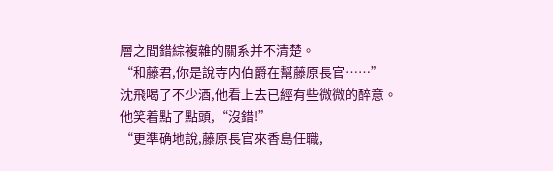層之間錯綜複雜的關系并不清楚。
“和藤君,你是說寺内伯爵在幫藤原長官……”
沈飛喝了不少酒,他看上去已經有些微微的醉意。
他笑着點了點頭,“沒錯!”
“更準确地說,藤原長官來香島任職,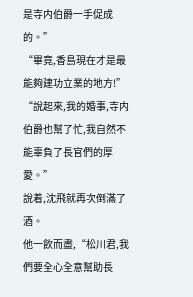是寺内伯爵一手促成的。”
“畢竟,香島現在才是最能夠建功立業的地方!”
“說起來,我的婚事,寺内伯爵也幫了忙,我自然不能辜負了長官們的厚愛。”
說着,沈飛就再次倒滿了酒。
他一飲而盡,“松川君,我們要全心全意幫助長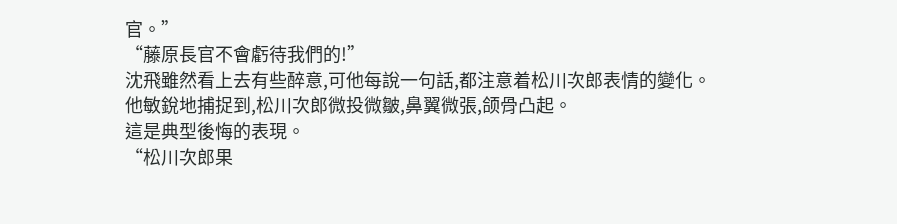官。”
“藤原長官不會虧待我們的!”
沈飛雖然看上去有些醉意,可他每說一句話,都注意着松川次郎表情的變化。
他敏銳地捕捉到,松川次郎微投微皺,鼻翼微張,颌骨凸起。
這是典型後悔的表現。
“松川次郎果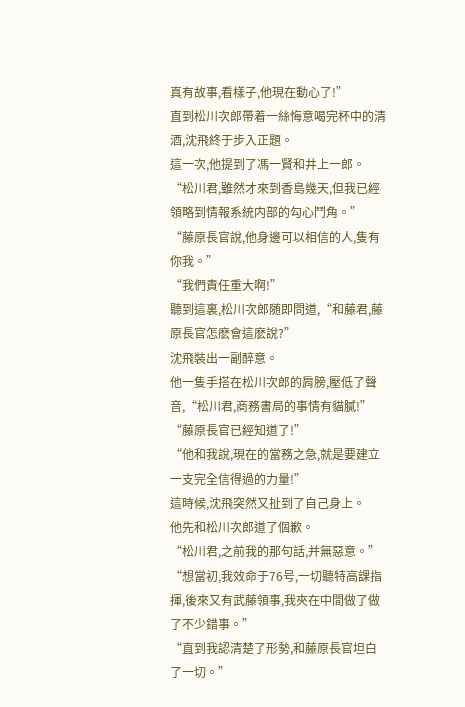真有故事,看樣子,他現在動心了!”
直到松川次郎帶着一絲悔意喝完杯中的清酒,沈飛終于步入正題。
這一次,他提到了馮一賢和井上一郎。
“松川君,雖然才來到香島幾天,但我已經領略到情報系統内部的勾心鬥角。”
“藤原長官說,他身邊可以相信的人,隻有你我。”
“我們責任重大啊!”
聽到這裏,松川次郎随即問道,“和藤君,藤原長官怎麽會這麽說?”
沈飛裝出一副醉意。
他一隻手搭在松川次郎的肩膀,壓低了聲音,“松川君,商務書局的事情有貓膩!”
“藤原長官已經知道了!”
“他和我說,現在的當務之急,就是要建立一支完全信得過的力量!”
這時候,沈飛突然又扯到了自己身上。
他先和松川次郎道了個歉。
“松川君,之前我的那句話,并無惡意。”
“想當初,我效命于76号,一切聽特高課指揮,後來又有武藤領事,我夾在中間做了做了不少錯事。”
“直到我認清楚了形勢,和藤原長官坦白了一切。”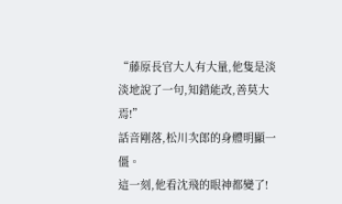“藤原長官大人有大量,他隻是淡淡地說了一句,知錯能改,善莫大焉!”
話音剛落,松川次郎的身體明顯一僵。
這一刻,他看沈飛的眼神都變了!